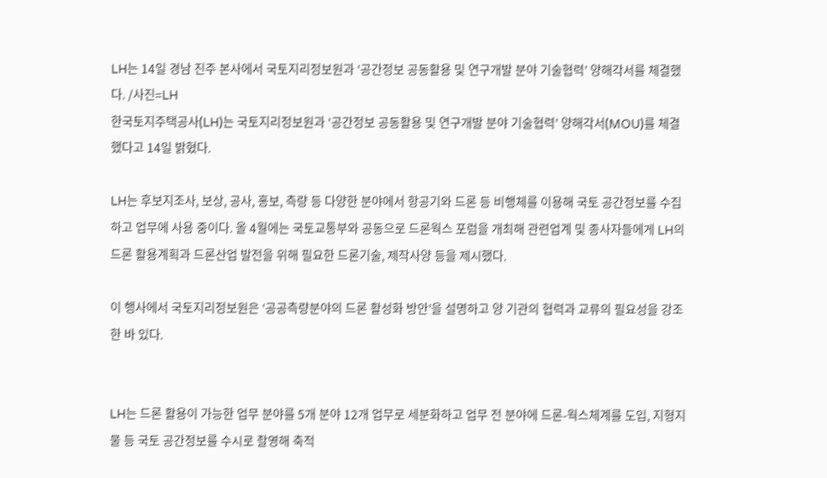LH는 14일 경남 진주 본사에서 국토지리정보원과 ‘공간정보 공동활용 및 연구개발 분야 기술협력’ 양해각서를 체결했다. /사진=LH
한국토지주택공사(LH)는 국토지리정보원과 ‘공간정보 공동활용 및 연구개발 분야 기술협력’ 양해각서(MOU)를 체결했다고 14일 밝혔다.

LH는 후보지조사, 보상, 공사, 홍보, 측량 등 다양한 분야에서 항공기와 드론 등 비행체를 이용해 국토 공간정보를 수집하고 업무에 사용 중이다. 올 4월에는 국토교통부와 공동으로 드론웍스 포럼을 개최해 관련업계 및 종사자들에게 LH의 드론 활용계획과 드론산업 발전을 위해 필요한 드론기술, 제작사양 등을 제시했다.

이 행사에서 국토지리정보원은 ‘공공측량분야의 드론 활성화 방안’을 설명하고 양 기관의 협력과 교류의 필요성을 강조한 바 있다.


LH는 드론 활용이 가능한 업무 분야를 5개 분야 12개 업무로 세분화하고 업무 전 분야에 드론-웍스체계를 도입, 지형지물 등 국토 공간정보를 수시로 촬영해 축적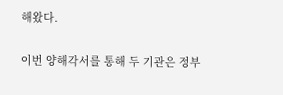해왔다.

이번 양해각서를 통해 두 기관은 정부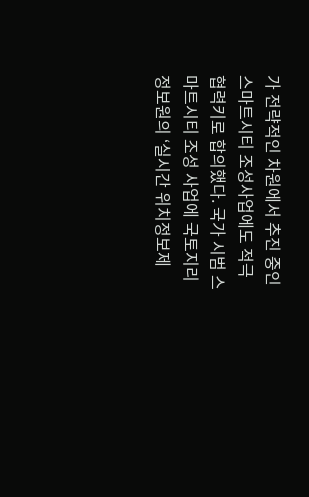가 전략적인 차원에서 추진 중인 스마트시티 조성사업에도 적극 협력키로 합의했다. 국가 시범 스마트시티 조성 사업에 국토지리정보원의 ‘실시간 위치정보제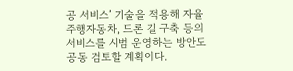공 서비스’ 기술을 적용해 자율주행자동차, 드론 길 구축 등의 서비스를 시범 운영하는 방안도 공동 검토할 계획이다.